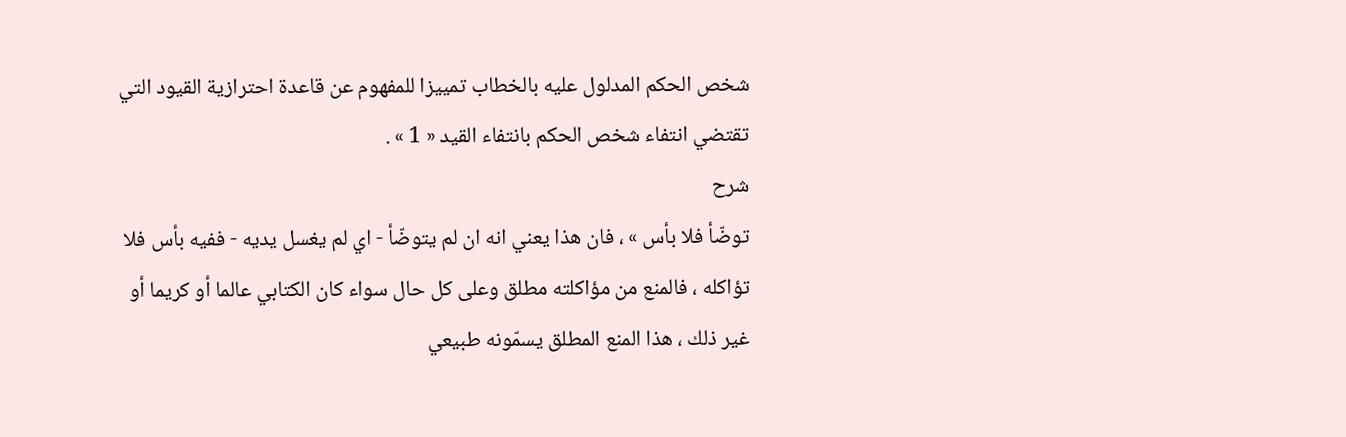شخص الحكم المدلول عليه بالخطاب تمييزا للمفهوم عن قاعدة احترازية القيود التي تقتضي انتفاء شخص الحكم بانتفاء القيد « 1 » .
شرح
توضّأ فلا بأس » ، فان هذا يعني انه ان لم يتوضّأ - اي لم يغسل يديه - ففيه بأس فلا تؤاكله ، فالمنع من مؤاكلته مطلق وعلى كل حال سواء كان الكتابي عالما أو كريما أو غير ذلك ، هذا المنع المطلق يسمّونه طبيعي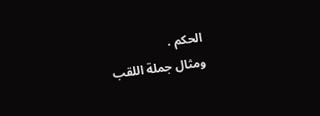الحكم .
ومثال جملة اللقب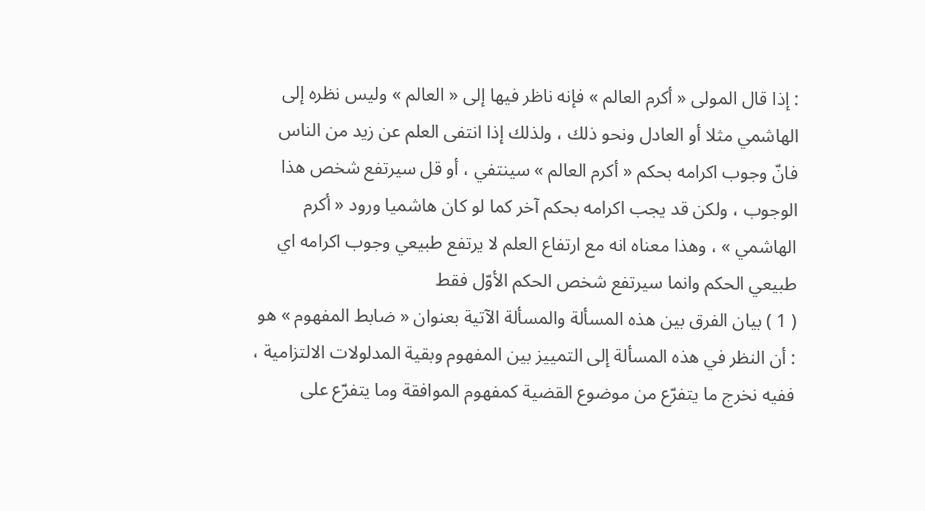: إذا قال المولى « أكرم العالم » فإنه ناظر فيها إلى « العالم » وليس نظره إلى الهاشمي مثلا أو العادل ونحو ذلك ، ولذلك إذا انتفى العلم عن زيد من الناس فانّ وجوب اكرامه بحكم « أكرم العالم » سينتفي ، أو قل سيرتفع شخص هذا الوجوب ، ولكن قد يجب اكرامه بحكم آخر كما لو كان هاشميا ورود « أكرم الهاشمي » ، وهذا معناه انه مع ارتفاع العلم لا يرتفع طبيعي وجوب اكرامه اي طبيعي الحكم وانما سيرتفع شخص الحكم الأوّل فقط
( 1 ) بيان الفرق بين هذه المسألة والمسألة الآتية بعنوان « ضابط المفهوم » هو : أن النظر في هذه المسألة إلى التمييز بين المفهوم وبقية المدلولات الالتزامية ، ففيه نخرج ما يتفرّع من موضوع القضية كمفهوم الموافقة وما يتفرّع على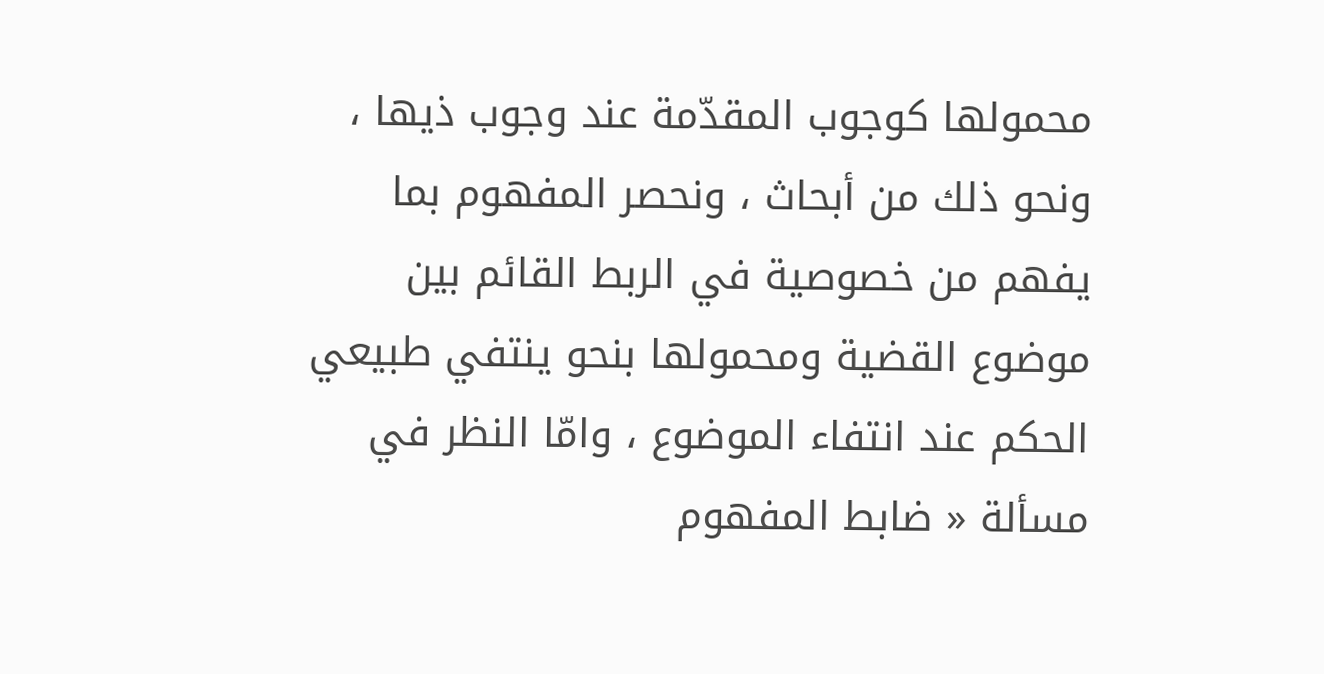محمولها كوجوب المقدّمة عند وجوب ذيها ، ونحو ذلك من أبحاث ، ونحصر المفهوم بما يفهم من خصوصية في الربط القائم بين موضوع القضية ومحمولها بنحو ينتفي طبيعي الحكم عند انتفاء الموضوع ، وامّا النظر في مسألة « ضابط المفهوم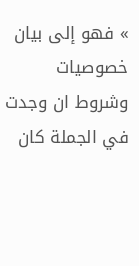» فهو إلى بيان خصوصيات وشروط ان وجدت في الجملة كان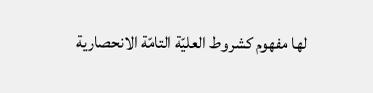لها مفهوم كشروط العليّة التامّة الانحصارية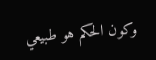وكون الحكم هو طبيعي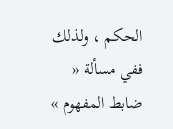الحكم ، ولذلك ففي مسألة « ضابط المفهوم »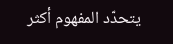يتحدّد المفهوم أكثر